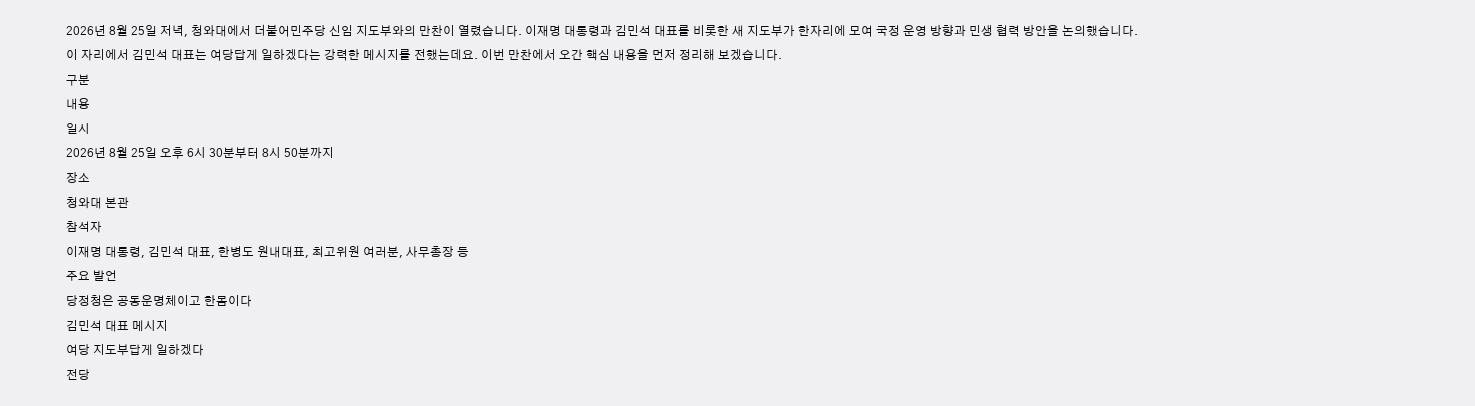2026년 8월 25일 저녁, 청와대에서 더불어민주당 신임 지도부와의 만찬이 열렸습니다. 이재명 대통령과 김민석 대표를 비롯한 새 지도부가 한자리에 모여 국정 운영 방향과 민생 협력 방안을 논의했습니다. 이 자리에서 김민석 대표는 여당답게 일하겠다는 강력한 메시지를 전했는데요. 이번 만찬에서 오간 핵심 내용을 먼저 정리해 보겠습니다.
구분
내용
일시
2026년 8월 25일 오후 6시 30분부터 8시 50분까지
장소
청와대 본관
참석자
이재명 대통령, 김민석 대표, 한병도 원내대표, 최고위원 여러분, 사무총장 등
주요 발언
당정청은 공동운명체이고 한몸이다
김민석 대표 메시지
여당 지도부답게 일하겠다
전당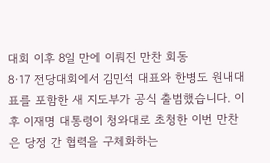대회 이후 8일 만에 이뤄진 만찬 회동
8·17 전당대회에서 김민석 대표와 한병도 원내대표를 포함한 새 지도부가 공식 출범했습니다. 이후 이재명 대통령이 청와대로 초청한 이번 만찬은 당정 간 협력을 구체화하는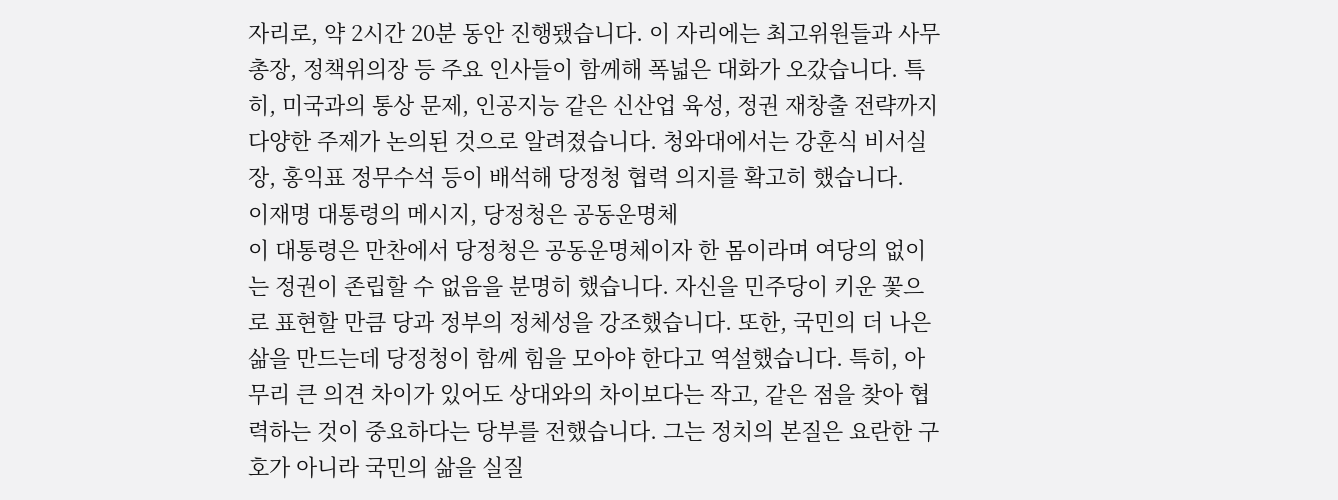자리로, 약 2시간 20분 동안 진행됐습니다. 이 자리에는 최고위원들과 사무총장, 정책위의장 등 주요 인사들이 함께해 폭넓은 대화가 오갔습니다. 특히, 미국과의 통상 문제, 인공지능 같은 신산업 육성, 정권 재창출 전략까지 다양한 주제가 논의된 것으로 알려졌습니다. 청와대에서는 강훈식 비서실장, 홍익표 정무수석 등이 배석해 당정청 협력 의지를 확고히 했습니다.
이재명 대통령의 메시지, 당정청은 공동운명체
이 대통령은 만찬에서 당정청은 공동운명체이자 한 몸이라며 여당의 없이는 정권이 존립할 수 없음을 분명히 했습니다. 자신을 민주당이 키운 꽃으로 표현할 만큼 당과 정부의 정체성을 강조했습니다. 또한, 국민의 더 나은 삶을 만드는데 당정청이 함께 힘을 모아야 한다고 역설했습니다. 특히, 아무리 큰 의견 차이가 있어도 상대와의 차이보다는 작고, 같은 점을 찾아 협력하는 것이 중요하다는 당부를 전했습니다. 그는 정치의 본질은 요란한 구호가 아니라 국민의 삶을 실질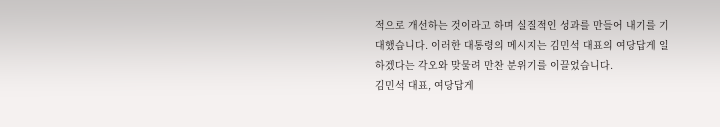적으로 개선하는 것이라고 하며 실질적인 성과를 만들어 내기를 기대했습니다. 이러한 대통령의 메시지는 김민석 대표의 여당답게 일하겠다는 각오와 맞물려 만찬 분위기를 이끌었습니다.
김민석 대표, 여당답게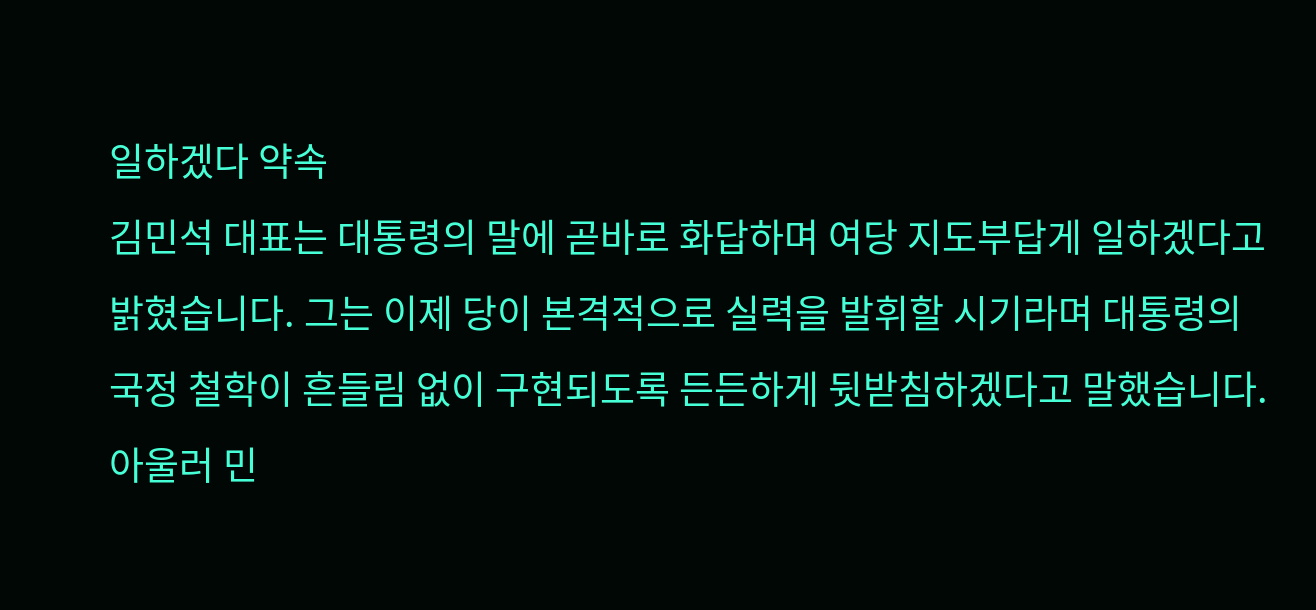일하겠다 약속
김민석 대표는 대통령의 말에 곧바로 화답하며 여당 지도부답게 일하겠다고 밝혔습니다. 그는 이제 당이 본격적으로 실력을 발휘할 시기라며 대통령의 국정 철학이 흔들림 없이 구현되도록 든든하게 뒷받침하겠다고 말했습니다. 아울러 민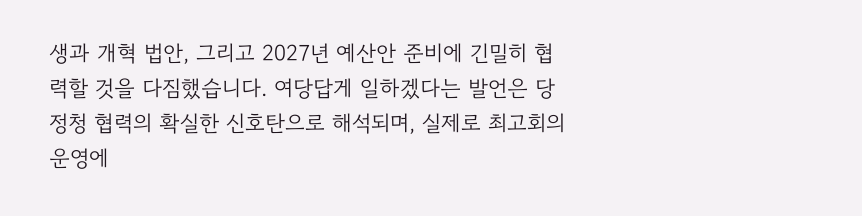생과 개혁 법안, 그리고 2027년 예산안 준비에 긴밀히 협력할 것을 다짐했습니다. 여당답게 일하겠다는 발언은 당정청 협력의 확실한 신호탄으로 해석되며, 실제로 최고회의 운영에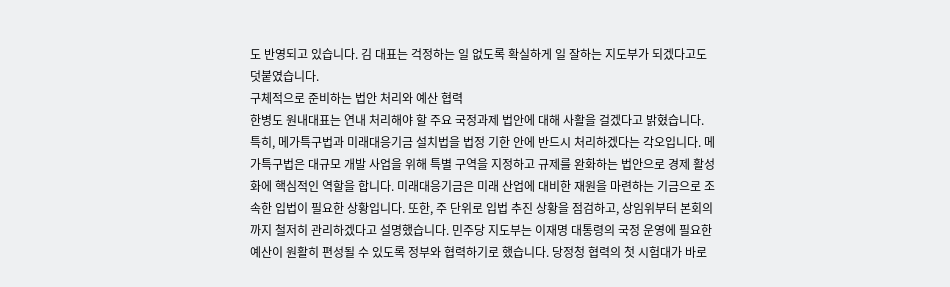도 반영되고 있습니다. 김 대표는 걱정하는 일 없도록 확실하게 일 잘하는 지도부가 되겠다고도 덧붙였습니다.
구체적으로 준비하는 법안 처리와 예산 협력
한병도 원내대표는 연내 처리해야 할 주요 국정과제 법안에 대해 사활을 걸겠다고 밝혔습니다. 특히, 메가특구법과 미래대응기금 설치법을 법정 기한 안에 반드시 처리하겠다는 각오입니다. 메가특구법은 대규모 개발 사업을 위해 특별 구역을 지정하고 규제를 완화하는 법안으로 경제 활성화에 핵심적인 역할을 합니다. 미래대응기금은 미래 산업에 대비한 재원을 마련하는 기금으로 조속한 입법이 필요한 상황입니다. 또한, 주 단위로 입법 추진 상황을 점검하고, 상임위부터 본회의까지 철저히 관리하겠다고 설명했습니다. 민주당 지도부는 이재명 대통령의 국정 운영에 필요한 예산이 원활히 편성될 수 있도록 정부와 협력하기로 했습니다. 당정청 협력의 첫 시험대가 바로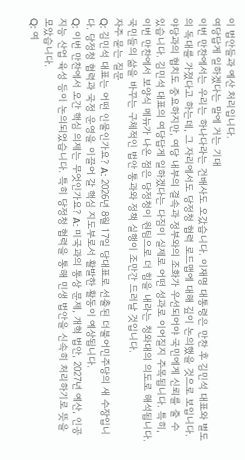이 법안들과 예산 처리입니다.
여당답게 일하겠다는 말에 거는 기대
이번 만찬에서는 우리는 하나다라는 건배사도 오갔습니다. 이재명 대통령은 만찬 후 김민석 대표와 별도의 독대를 가졌다고 하는데, 그 자리에서도 당정청 협력 로드맵에 대해 깊이 논의했을 것으로 보입니다. 야당과의 협치도 중요하지만, 여당 내부의 결속과 정부와의 조화가 우선되어야 국민에게 신뢰를 줄 수 있습니다. 김민석 대표의 여당답게 일하겠다는 다짐이 실제로 어떤 성과로 이어질지 주목됩니다. 특히, 이번 만찬에서 보양식 메뉴가 나온 점은 당정청이 원팀으로 더 힘을 내라는 청와대의 의도로 해석됩니다. 국민들의 삶을 바꾸는 구체적인 법안 통과와 정책 실행이 조만간 드러날 것입니다.
자주 묻는 질문
Q: 김민석 대표는 어떤 인물인가요? A: 2026년 8월 17일 당대표로 선출된 더불어민주당의 새 수장입니다. 당정청 협력과 국정 운영을 이끌어 갈 핵심 지도부로서 활발한 활동이 예상됩니다.
Q: 이번 만찬에서 오간 핵심 의제는 무엇인가요? A: 미국과의 통상 문제, 개혁 법안, 2027년 예산, 인공지능 산업 육성 등이 논의되었습니다. 특히 당정청 협력을 통해 민생 법안을 신속히 처리하기로 뜻을 모았습니다.
Q: 여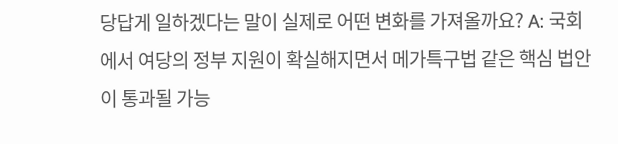당답게 일하겠다는 말이 실제로 어떤 변화를 가져올까요? A: 국회에서 여당의 정부 지원이 확실해지면서 메가특구법 같은 핵심 법안이 통과될 가능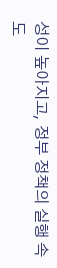성이 높아지고, 정부 정책의 실행 속도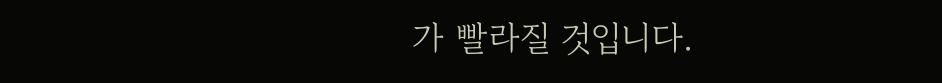가 빨라질 것입니다.